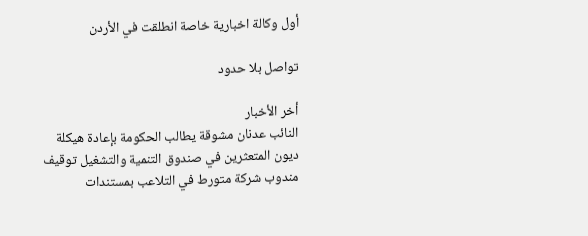أول وكالة اخبارية خاصة انطلقت في الأردن

تواصل بلا حدود

أخر الأخبار
النائب عدنان مشوقة يطالب الحكومة بإعادة هيكلة ديون المتعثرين في صندوق التنمية والتشغيل توقيف مندوب شركة متورط في التلاعب بمستندات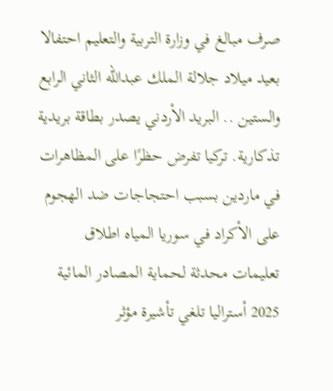صرف مبالغ في وزارة التربية والتعليم احتفالا بعيد ميلاد جلالة الملك عبدالله الثاني الرابع والستين .. البريد الأردني يصدر بطاقة بريدية تذكارية. تركيا تفرض حظرًا على المظاهرات في ماردين بسبب احتجاجات ضد الهجوم على الأكراد في سوريا المياه اطلاق تعليمات محدثة لحماية المصادر المائية 2025 أستراليا تلغي تأشيرة مؤثر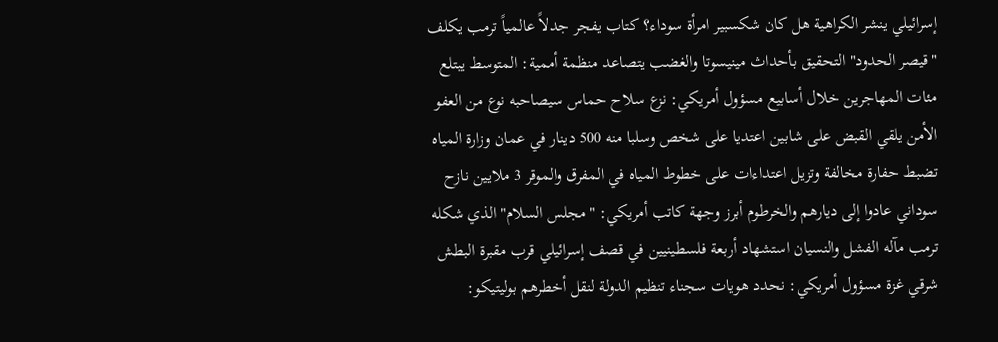إسرائيلي ينشر الكراهية هل كان شكسبير امرأة سوداء؟ كتاب يفجر جدلاً عالمياً ترمب يكلف "قيصر الحدود" التحقيق بأحداث مينيسوتا والغضب يتصاعد منظمة أممية: المتوسط يبتلع مئات المهاجرين خلال أسابيع مسؤول أمريكي: نزع سلاح حماس سيصاحبه نوع من العفو الأمن يلقي القبض على شابين اعتديا على شخص وسلبا منه 500 دينار في عمان وزارة المياه تضبط حفارة مخالفة وتزيل اعتداءات على خطوط المياه في المفرق والموقر 3 ملايين نازح سوداني عادوا إلى ديارهم والخرطوم أبرز وجهة كاتب أمريكي: "مجلس السلام" الذي شكله ترمب مآله الفشل والنسيان استشهاد أربعة فلسطينيين في قصف إسرائيلي قرب مقبرة البطش شرقي غزة مسؤول أمريكي: نحدد هويات سجناء تنظيم الدولة لنقل أخطرهم بوليتيكو: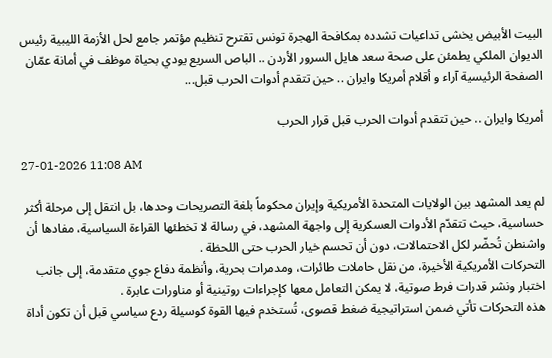البيت الأبيض يخشى تداعيات تشدده بمكافحة الهجرة تونس تقترح تنظيم مؤتمر جامع لحل الأزمة الليبية رئيس الديوان الملكي يطمئن على صحة سعد هايل السرور الأردن .. الباص السريع يودي بحياة موظف في أمانة عمّان
الصفحة الرئيسية آراء و أقلام أمريكا وايران .. حين تتقدم أدوات الحرب قبل...

أمريكا وايران .. حين تتقدم أدوات الحرب قبل قرار الحرب

27-01-2026 11:08 AM

لم يعد المشهد بين الولايات المتحدة الأمريكية وإيران محكوماً بلغة التصريحات وحدها، بل انتقل إلى مرحلة أكثر حساسية، حيث تتقدّم الأدوات العسكرية إلى واجهة المشهد، في رسالة لا تخطئها القراءة السياسية، مفادها أن واشنطن تُحضّر لكل الاحتمالات، دون أن تحسم خيار الحرب حتى اللحظة .
التحركات الأمريكية الأخيرة، من نقل حاملات طائرات، ومدمرات بحرية، وأنظمة دفاع جوي متقدمة، إلى جانب اختبار ونشر قدرات فرط صوتية، لا يمكن التعامل معها كإجراءات روتينية أو مناورات عابرة .
هذه التحركات تأتي ضمن استراتيجية ضغط قصوى، تُستخدم فيها القوة كوسيلة ردع سياسي قبل أن تكون أداة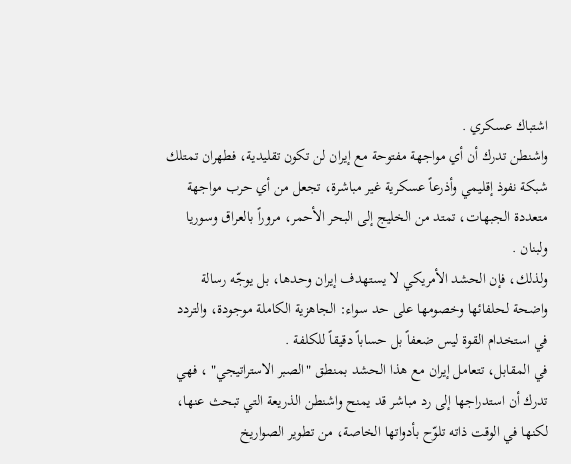اشتباك عسكري .
واشنطن تدرك أن أي مواجهة مفتوحة مع إيران لن تكون تقليدية، فطهران تمتلك شبكة نفوذ إقليمي وأذرعاً عسكرية غير مباشرة، تجعل من أي حرب مواجهة متعددة الجبهات، تمتد من الخليج إلى البحر الأحمر، مروراً بالعراق وسوريا ولبنان .
ولذلك، فإن الحشد الأمريكي لا يستهدف إيران وحدها، بل يوجّه رسالة واضحة لحلفائها وخصومها على حد سواء: الجاهزية الكاملة موجودة، والتردد في استخدام القوة ليس ضعفاً بل حساباً دقيقاً للكلفة .
في المقابل، تتعامل إيران مع هذا الحشد بمنطق "الصبر الاستراتيجي" ، فهي تدرك أن استدراجها إلى رد مباشر قد يمنح واشنطن الذريعة التي تبحث عنها، لكنها في الوقت ذاته تلوّح بأدواتها الخاصة، من تطوير الصواريخ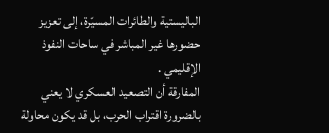الباليستية والطائرات المسيّرة، إلى تعزيز حضورها غير المباشر في ساحات النفوذ الإقليمي .
المفارقة أن التصعيد العسكري لا يعني بالضرورة اقتراب الحرب، بل قد يكون محاولة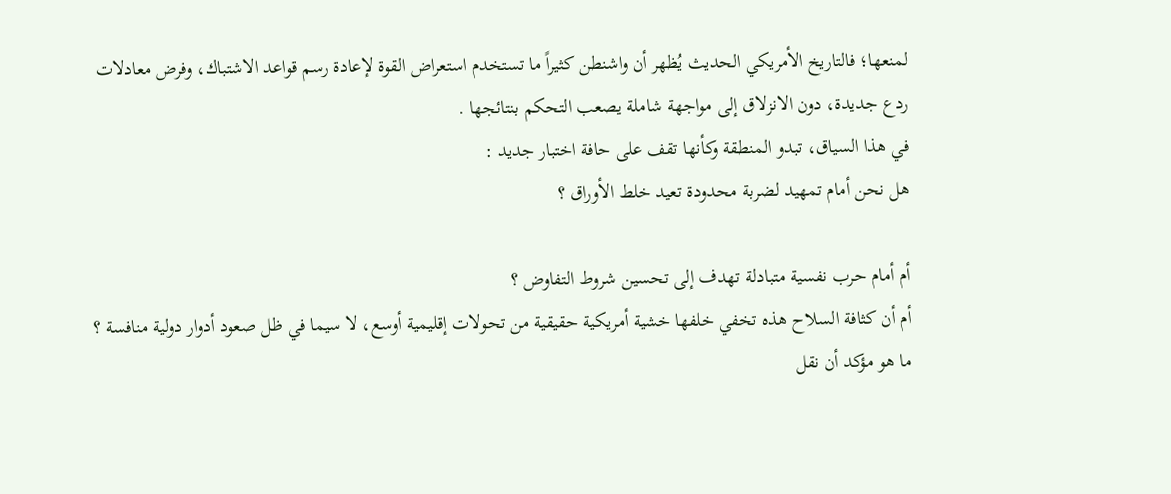لمنعها؛ فالتاريخ الأمريكي الحديث يُظهر أن واشنطن كثيراً ما تستخدم استعراض القوة لإعادة رسم قواعد الاشتباك، وفرض معادلات ردع جديدة، دون الانزلاق إلى مواجهة شاملة يصعب التحكم بنتائجها .
في هذا السياق، تبدو المنطقة وكأنها تقف على حافة اختبار جديد :
هل نحن أمام تمهيد لضربة محدودة تعيد خلط الأوراق ؟

أم أمام حرب نفسية متبادلة تهدف إلى تحسين شروط التفاوض ؟
أم أن كثافة السلاح هذه تخفي خلفها خشية أمريكية حقيقية من تحولات إقليمية أوسع، لا سيما في ظل صعود أدوار دولية منافسة ؟
ما هو مؤكد أن نقل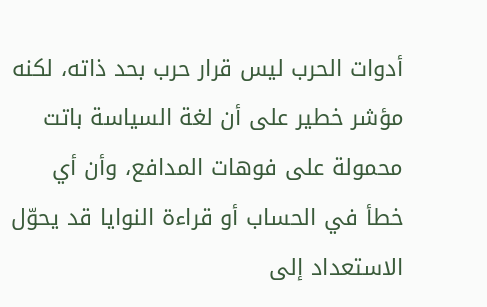أدوات الحرب ليس قرار حرب بحد ذاته، لكنه مؤشر خطير على أن لغة السياسة باتت محمولة على فوهات المدافع، وأن أي خطأ في الحساب أو قراءة النوايا قد يحوّل الاستعداد إلى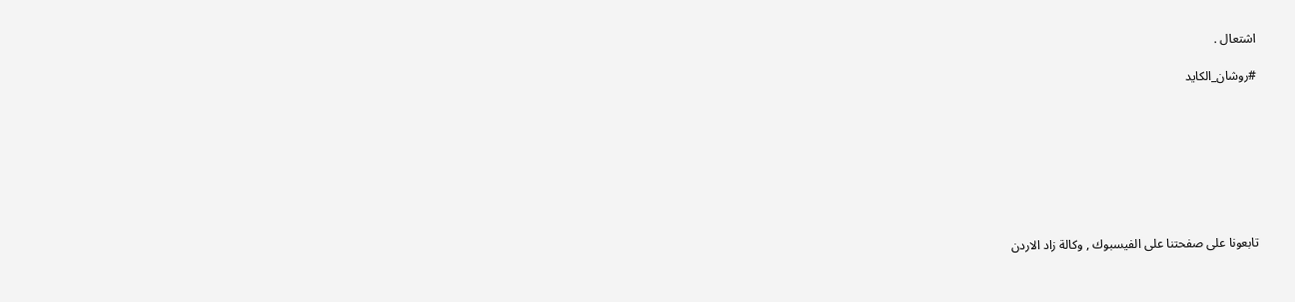اشتعال .

#روشان_الكايد








تابعونا على صفحتنا على الفيسبوك , وكالة زاد الاردن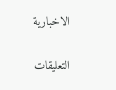الاخبارية

التعليقات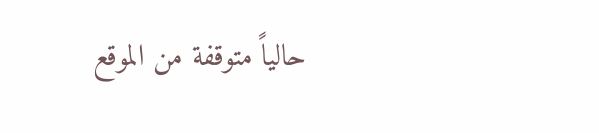حالياً متوقفة من الموقع